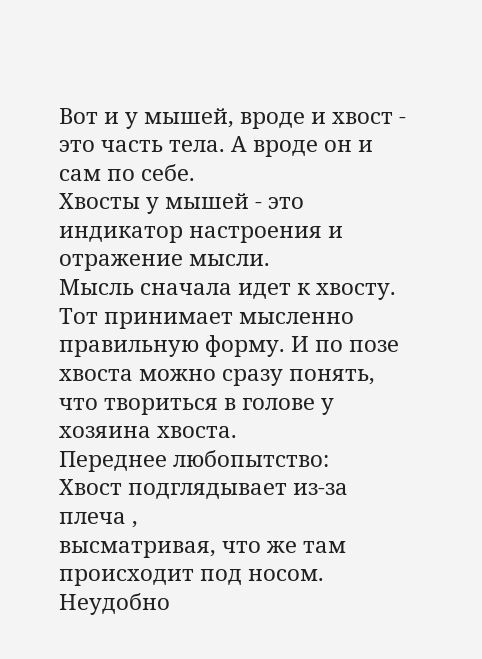Вот и у мышей, вроде и хвост - это часть тела. А вроде он и сам по себе.
Хвосты у мышей - это индикатор настроения и отражение мысли.
Мысль сначала идет к хвосту. Тот принимает мысленно правильную форму. И по позе хвоста можно сразу понять, что твориться в голове у хозяина хвоста.
Переднее любопытство:
Хвост подглядывает из-за плеча ,
высматривая, что же там происходит под носом.
Неудобно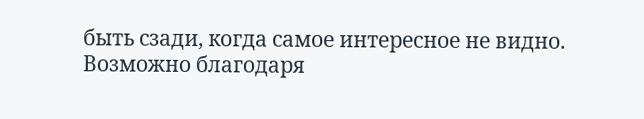быть сзади, когда самое интересное не видно.
Возможно благодаря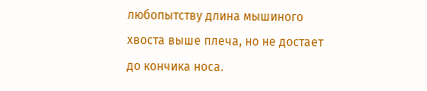любопытству длина мышиного хвоста выше плеча, но не достает до кончика носа.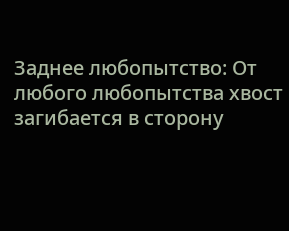Заднее любопытство: От любого любопытства хвост загибается в сторону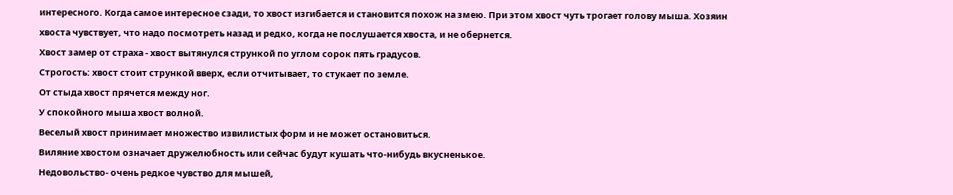интересного. Когда самое интересное сзади, то хвост изгибается и становится похож на змею. При этом хвост чуть трогает голову мыша. Хозяин хвоста чувствует, что надо посмотреть назад и редко, когда не послушается хвоста, и не обернется.
Хвост замер от страха - хвост вытянулся стрункой по углом сорок пять градусов.
Строгость: хвост стоит стрункой вверх, если отчитывает, то стукает по земле.
От стыда хвост прячется между ног.
У спокойного мыша хвост волной.
Веселый хвост принимает множество извилистых форм и не может остановиться.
Виляние хвостом означает дружелюбность или сейчас будут кушать что-нибудь вкусненькое.
Недовольство- очень редкое чувство для мышей,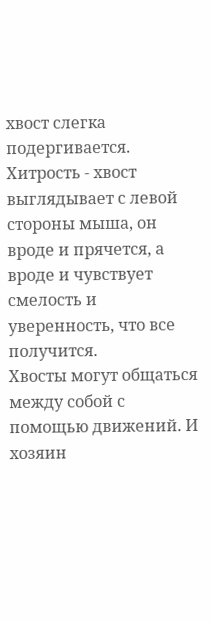хвост слегка подергивается.
Хитрость - хвост выглядывает с левой стороны мыша, он вроде и прячется, а вроде и чувствует смелость и уверенность, что все получится.
Хвосты могут общаться между собой с помощью движений. И хозяин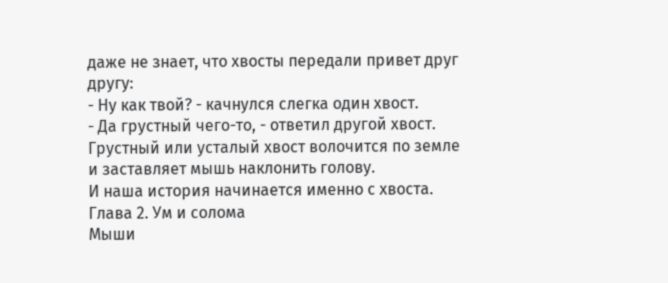даже не знает, что хвосты передали привет друг другу:
- Ну как твой? - качнулся слегка один хвост.
- Да грустный чего-то, - ответил другой хвост.
Грустный или усталый хвост волочится по земле
и заставляет мышь наклонить голову.
И наша история начинается именно с хвоста.
Глава 2. Ум и солома
Мыши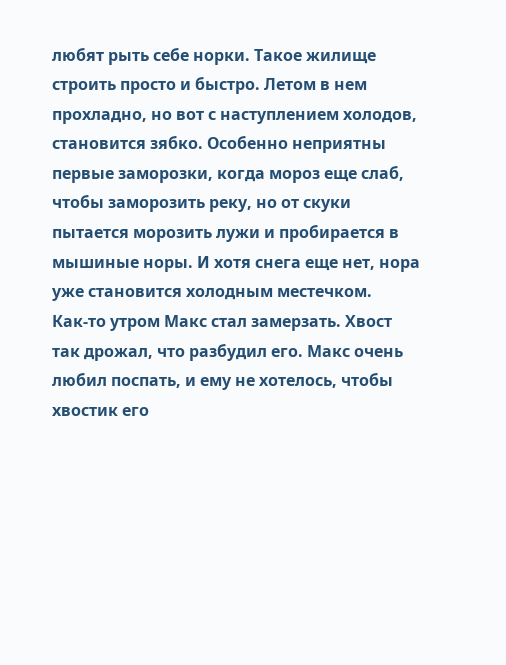любят рыть себе норки. Такое жилище строить просто и быстро. Летом в нем прохладно, но вот с наступлением холодов, становится зябко. Особенно неприятны первые заморозки, когда мороз еще слаб, чтобы заморозить реку, но от скуки пытается морозить лужи и пробирается в мышиные норы. И хотя снега еще нет, нора уже становится холодным местечком.
Как-то утром Макс стал замерзать. Хвост так дрожал, что разбудил его. Макс очень любил поспать, и ему не хотелось, чтобы хвостик его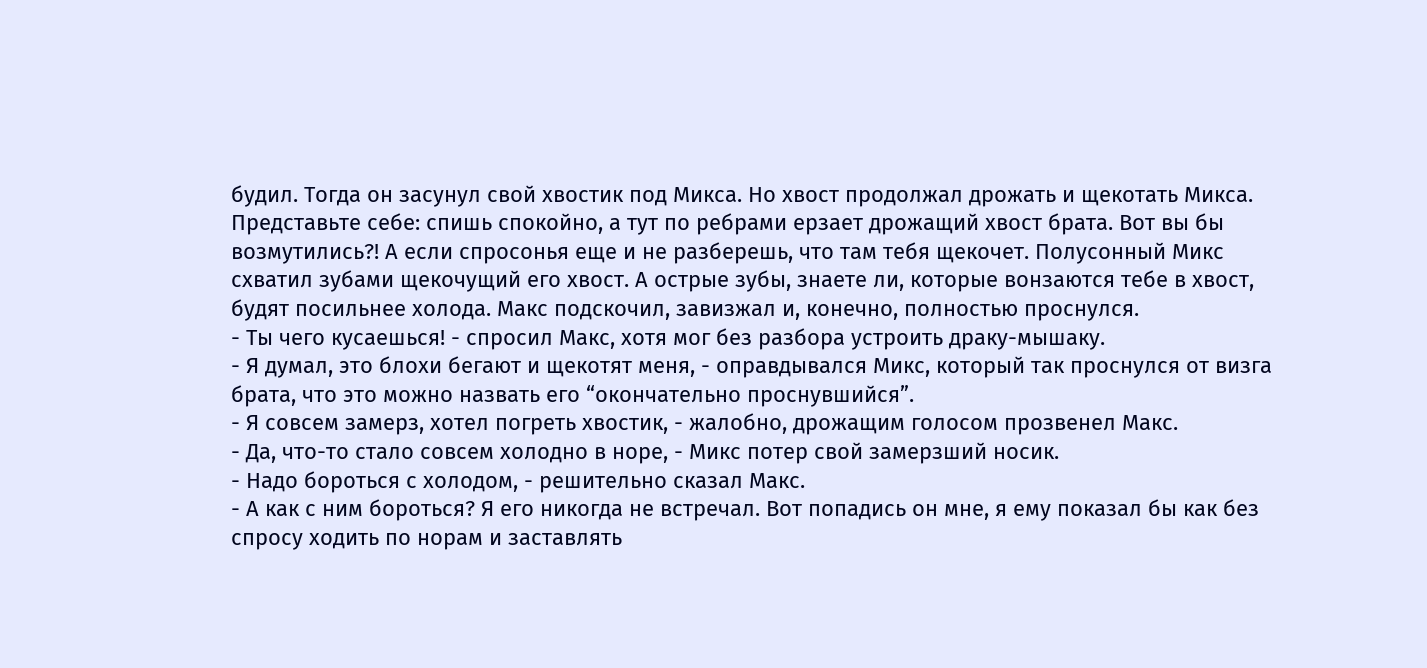будил. Тогда он засунул свой хвостик под Микса. Но хвост продолжал дрожать и щекотать Микса. Представьте себе: спишь спокойно, а тут по ребрами ерзает дрожащий хвост брата. Вот вы бы возмутились?! А если спросонья еще и не разберешь, что там тебя щекочет. Полусонный Микс схватил зубами щекочущий его хвост. А острые зубы, знаете ли, которые вонзаются тебе в хвост, будят посильнее холода. Макс подскочил, завизжал и, конечно, полностью проснулся.
- Ты чего кусаешься! - спросил Макс, хотя мог без разбора устроить драку-мышаку.
- Я думал, это блохи бегают и щекотят меня, - оправдывался Микс, который так проснулся от визга брата, что это можно назвать его “окончательно проснувшийся”.
- Я совсем замерз, хотел погреть хвостик, - жалобно, дрожащим голосом прозвенел Макс.
- Да, что-то стало совсем холодно в норе, - Микс потер свой замерзший носик.
- Надо бороться с холодом, - решительно сказал Макс.
- А как с ним бороться? Я его никогда не встречал. Вот попадись он мне, я ему показал бы как без спросу ходить по норам и заставлять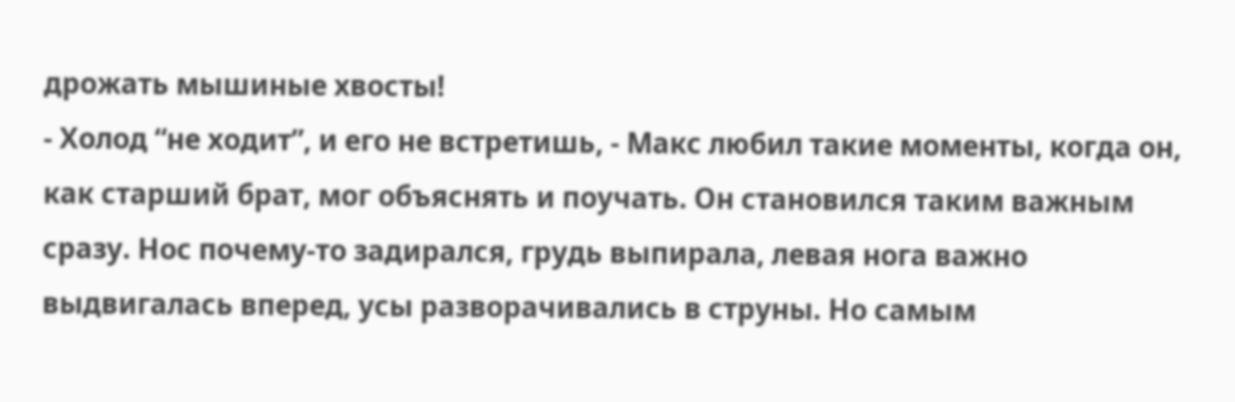дрожать мышиные хвосты!
- Холод “не ходит”, и его не встретишь, - Макс любил такие моменты, когда он, как старший брат, мог объяснять и поучать. Он становился таким важным сразу. Нос почему-то задирался, грудь выпирала, левая нога важно выдвигалась вперед, усы разворачивались в струны. Но самым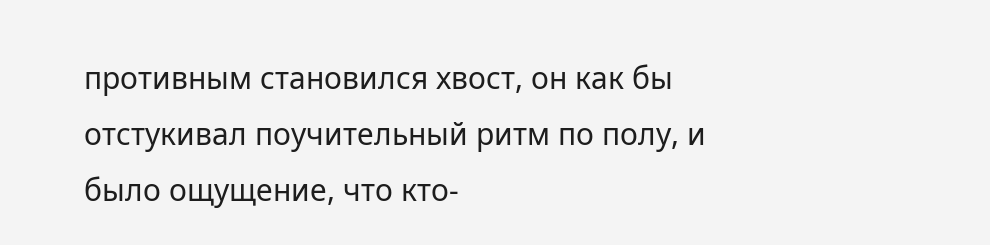противным становился хвост, он как бы отстукивал поучительный ритм по полу, и было ощущение, что кто-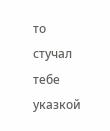то стучал тебе указкой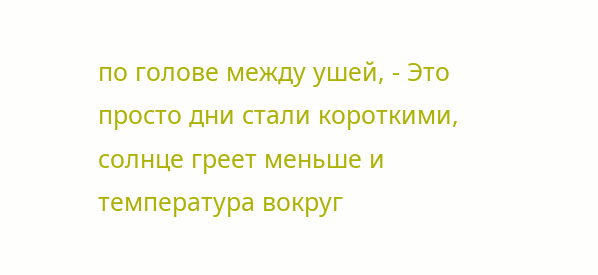по голове между ушей, - Это просто дни стали короткими, солнце греет меньше и температура вокруг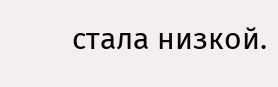стала низкой.